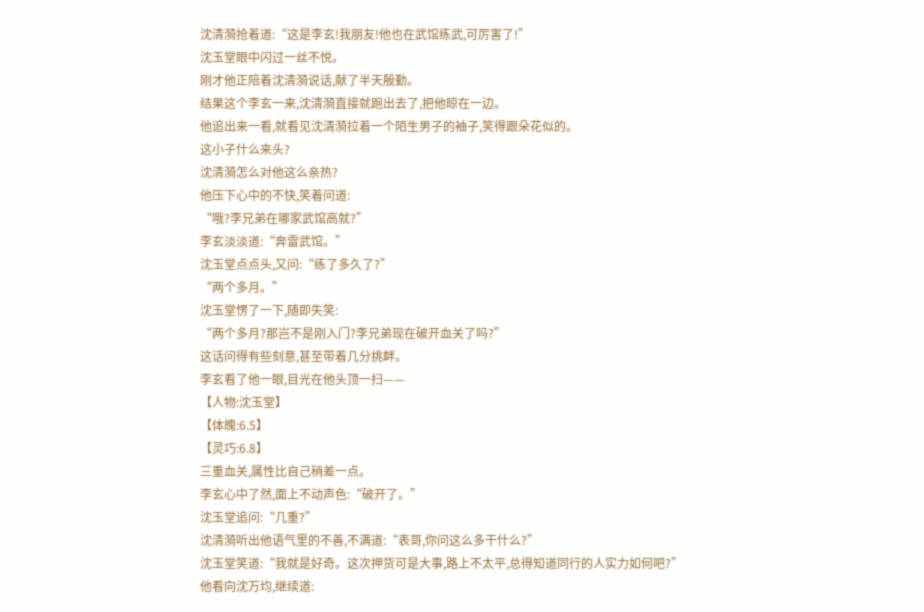沈清漪抢着道:“这是李玄!我朋友!他也在武馆练武,可厉害了!”
沈玉堂眼中闪过一丝不悦。
刚才他正陪着沈清漪说话,献了半天殷勤。
结果这个李玄一来,沈清漪直接就跑出去了,把他晾在一边。
他追出来一看,就看见沈清漪拉着一个陌生男子的袖子,笑得跟朵花似的。
这小子什么来头?
沈清漪怎么对他这么亲热?
他压下心中的不快,笑着问道:
“哦?李兄弟在哪家武馆高就?”
李玄淡淡道:“奔雷武馆。”
沈玉堂点点头,又问:“练了多久了?”
“两个多月。”
沈玉堂愣了一下,随即失笑:
“两个多月?那岂不是刚入门?李兄弟现在破开血关了吗?”
这话问得有些刻意,甚至带着几分挑衅。
李玄看了他一眼,目光在他头顶一扫——
【人物:沈玉堂】
【体魄:6.5】
【灵巧:6.8】
三重血关,属性比自己稍差一点。
李玄心中了然,面上不动声色:“破开了。”
沈玉堂追问:“几重?”
沈清漪听出他语气里的不善,不满道:“表哥,你问这么多干什么?”
沈玉堂笑道:“我就是好奇。这次押货可是大事,路上不太平,总得知道同行的人实力如何吧?”
他看向沈万均,继续道: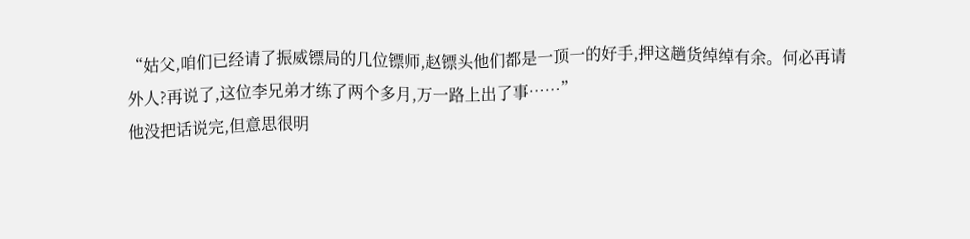“姑父,咱们已经请了振威镖局的几位镖师,赵镖头他们都是一顶一的好手,押这趟货绰绰有余。何必再请外人?再说了,这位李兄弟才练了两个多月,万一路上出了事……”
他没把话说完,但意思很明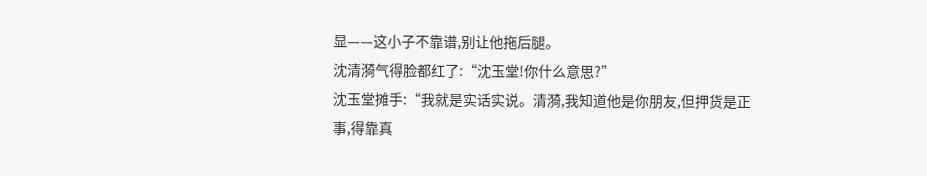显——这小子不靠谱,别让他拖后腿。
沈清漪气得脸都红了:“沈玉堂!你什么意思?”
沈玉堂摊手:“我就是实话实说。清漪,我知道他是你朋友,但押货是正事,得靠真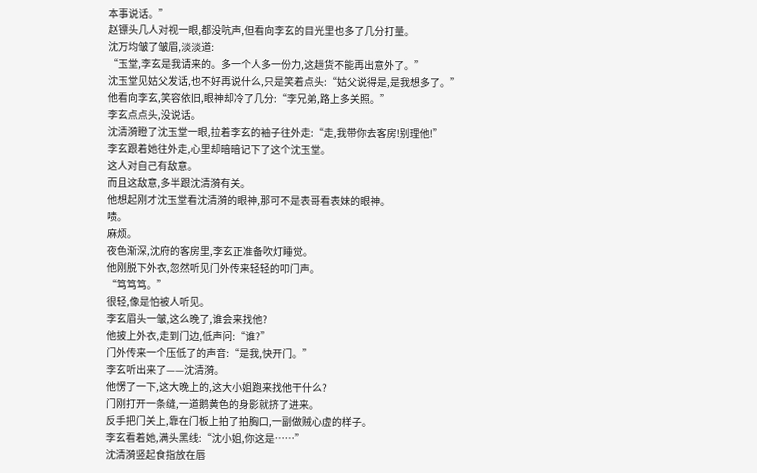本事说话。”
赵镖头几人对视一眼,都没吭声,但看向李玄的目光里也多了几分打量。
沈万均皱了皱眉,淡淡道:
“玉堂,李玄是我请来的。多一个人多一份力,这趟货不能再出意外了。”
沈玉堂见姑父发话,也不好再说什么,只是笑着点头:“姑父说得是,是我想多了。”
他看向李玄,笑容依旧,眼神却冷了几分:“李兄弟,路上多关照。”
李玄点点头,没说话。
沈清漪瞪了沈玉堂一眼,拉着李玄的袖子往外走:“走,我带你去客房!别理他!”
李玄跟着她往外走,心里却暗暗记下了这个沈玉堂。
这人对自己有敌意。
而且这敌意,多半跟沈清漪有关。
他想起刚才沈玉堂看沈清漪的眼神,那可不是表哥看表妹的眼神。
啧。
麻烦。
夜色渐深,沈府的客房里,李玄正准备吹灯睡觉。
他刚脱下外衣,忽然听见门外传来轻轻的叩门声。
“笃笃笃。”
很轻,像是怕被人听见。
李玄眉头一皱,这么晚了,谁会来找他?
他披上外衣,走到门边,低声问:“谁?”
门外传来一个压低了的声音:“是我,快开门。”
李玄听出来了——沈清漪。
他愣了一下,这大晚上的,这大小姐跑来找他干什么?
门刚打开一条缝,一道鹅黄色的身影就挤了进来。
反手把门关上,靠在门板上拍了拍胸口,一副做贼心虚的样子。
李玄看着她,满头黑线:“沈小姐,你这是……”
沈清漪竖起食指放在唇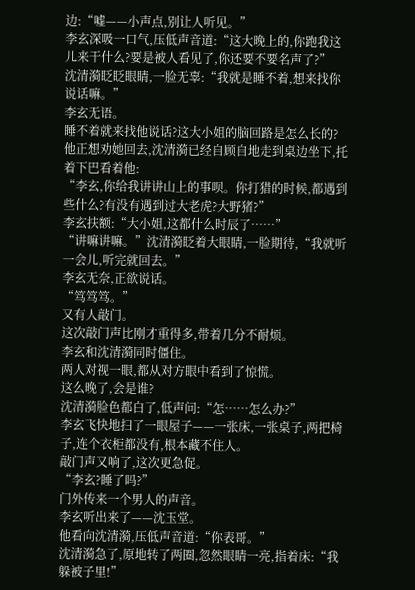边:“嘘——小声点,别让人听见。”
李玄深吸一口气,压低声音道:“这大晚上的,你跑我这儿来干什么?要是被人看见了,你还要不要名声了?”
沈清漪眨眨眼睛,一脸无辜:“我就是睡不着,想来找你说话嘛。”
李玄无语。
睡不着就来找他说话?这大小姐的脑回路是怎么长的?
他正想劝她回去,沈清漪已经自顾自地走到桌边坐下,托着下巴看着他:
“李玄,你给我讲讲山上的事呗。你打猎的时候,都遇到些什么?有没有遇到过大老虎?大野猪?”
李玄扶额:“大小姐,这都什么时辰了……”
“讲嘛讲嘛。”沈清漪眨着大眼睛,一脸期待,“我就听一会儿,听完就回去。”
李玄无奈,正欲说话。
“笃笃笃。”
又有人敲门。
这次敲门声比刚才重得多,带着几分不耐烦。
李玄和沈清漪同时僵住。
两人对视一眼,都从对方眼中看到了惊慌。
这么晚了,会是谁?
沈清漪脸色都白了,低声问:“怎……怎么办?”
李玄飞快地扫了一眼屋子——一张床,一张桌子,两把椅子,连个衣柜都没有,根本藏不住人。
敲门声又响了,这次更急促。
“李玄?睡了吗?”
门外传来一个男人的声音。
李玄听出来了——沈玉堂。
他看向沈清漪,压低声音道:“你表哥。”
沈清漪急了,原地转了两圈,忽然眼睛一亮,指着床:“我躲被子里!”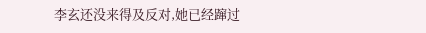李玄还没来得及反对,她已经蹿过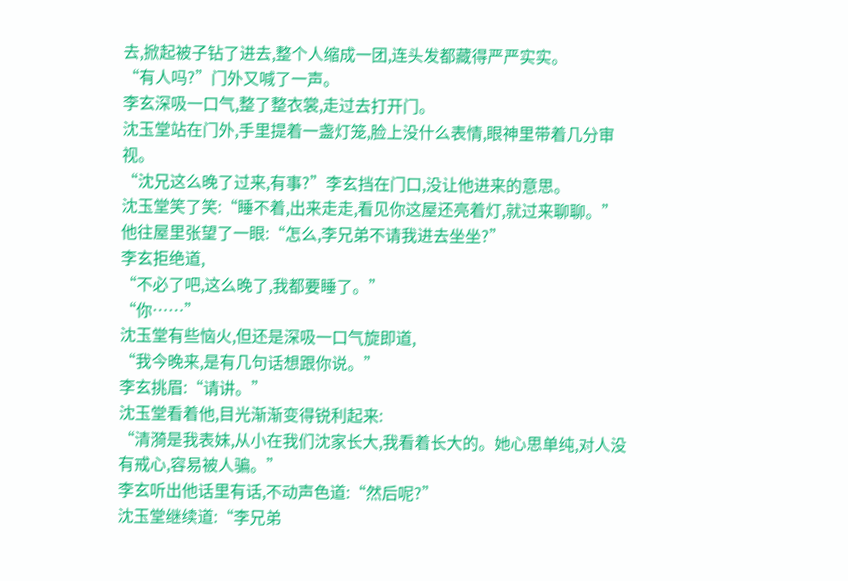去,掀起被子钻了进去,整个人缩成一团,连头发都藏得严严实实。
“有人吗?”门外又喊了一声。
李玄深吸一口气,整了整衣裳,走过去打开门。
沈玉堂站在门外,手里提着一盏灯笼,脸上没什么表情,眼神里带着几分审视。
“沈兄这么晚了过来,有事?”李玄挡在门口,没让他进来的意思。
沈玉堂笑了笑:“睡不着,出来走走,看见你这屋还亮着灯,就过来聊聊。”
他往屋里张望了一眼:“怎么,李兄弟不请我进去坐坐?”
李玄拒绝道,
“不必了吧,这么晚了,我都要睡了。”
“你……”
沈玉堂有些恼火,但还是深吸一口气旋即道,
“我今晚来,是有几句话想跟你说。”
李玄挑眉:“请讲。”
沈玉堂看着他,目光渐渐变得锐利起来:
“清漪是我表妹,从小在我们沈家长大,我看着长大的。她心思单纯,对人没有戒心,容易被人骗。”
李玄听出他话里有话,不动声色道:“然后呢?”
沈玉堂继续道:“李兄弟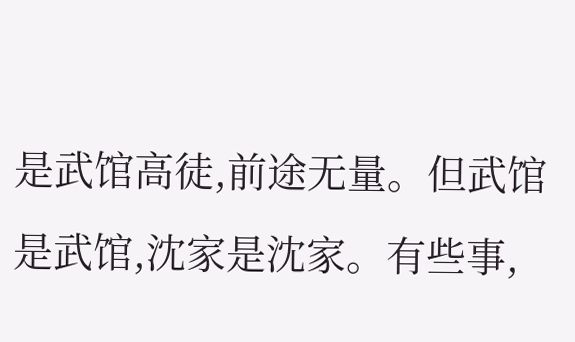是武馆高徒,前途无量。但武馆是武馆,沈家是沈家。有些事,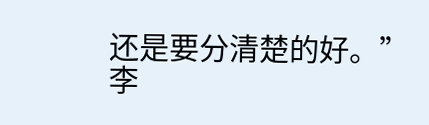还是要分清楚的好。”
李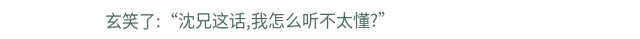玄笑了:“沈兄这话,我怎么听不太懂?”